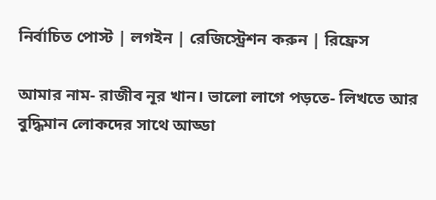নির্বাচিত পোস্ট | লগইন | রেজিস্ট্রেশন করুন | রিফ্রেস

আমার নাম- রাজীব নূর খান। ভালো লাগে পড়তে- লিখতে আর বুদ্ধিমান লোকদের সাথে আড্ডা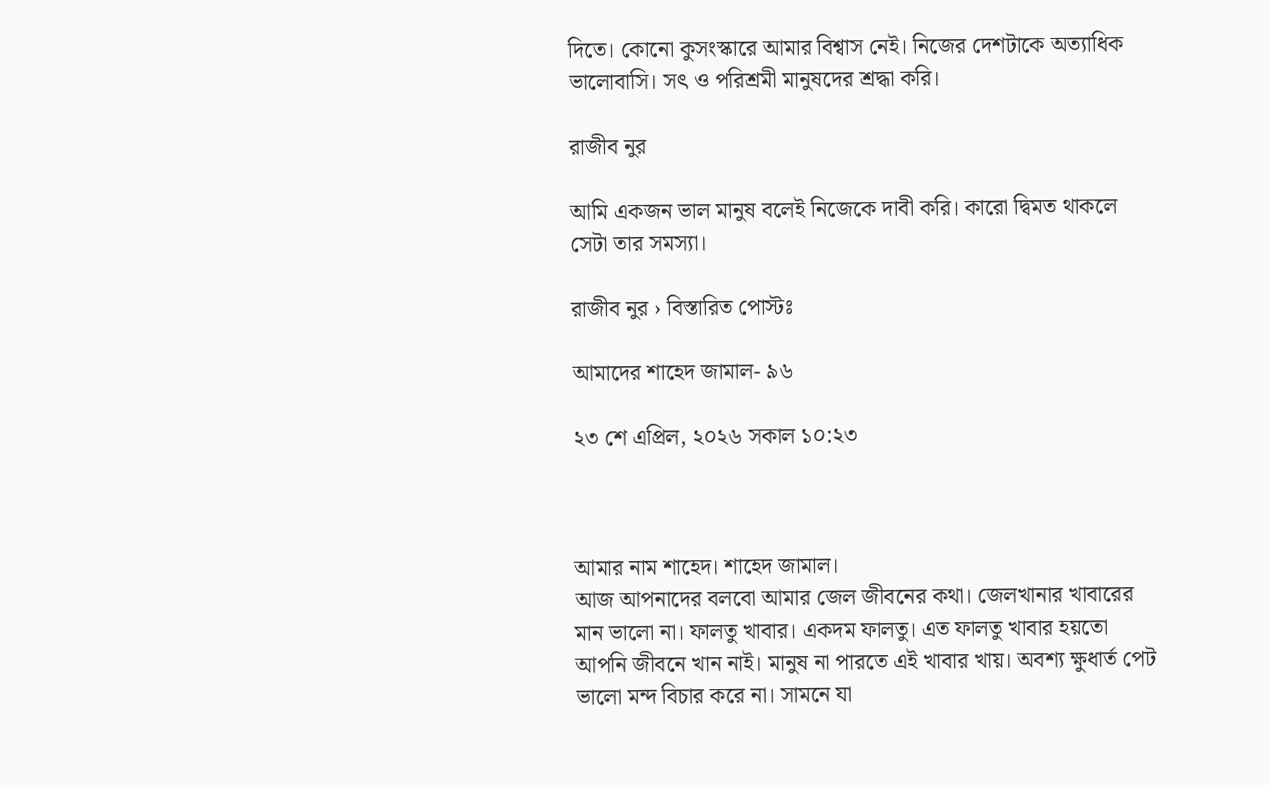দিতে। কোনো কুসংস্কারে আমার বিশ্বাস নেই। নিজের দেশটাকে অত্যাধিক ভালোবাসি। সৎ ও পরিশ্রমী মানুষদের শ্রদ্ধা করি।

রাজীব নুর

আমি একজন ভাল মানুষ বলেই নিজেকে দাবী করি। কারো দ্বিমত থাকলে সেটা তার সমস্যা।

রাজীব নুর › বিস্তারিত পোস্টঃ

আমাদের শাহেদ জামাল- ৯৬

২৩ শে এপ্রিল, ২০২৬ সকাল ১০:২৩



আমার নাম শাহেদ। শাহেদ জামাল।
আজ আপনাদের বলবো আমার জেল জীবনের কথা। জেলখানার খাবারের মান ভালো না। ফালতু খাবার। একদম ফালতু। এত ফালতু খাবার হয়তো আপনি জীবনে খান নাই। মানুষ না পারতে এই খাবার খায়। অবশ্য ক্ষুধার্ত পেট ভালো মন্দ বিচার করে না। সামনে যা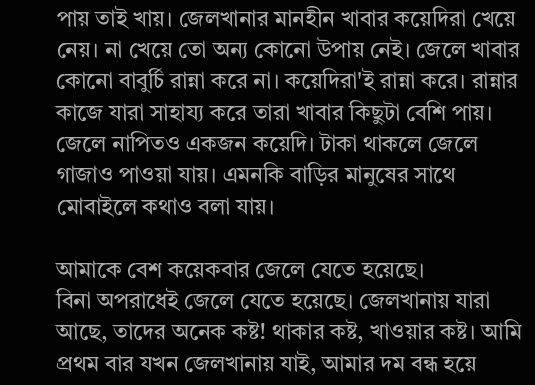পায় তাই খায়। জেলখানার মানহীন খাবার কয়েদিরা খেয়ে নেয়। না খেয়ে তো অন্য কোনো উপায় নেই। জেলে খাবার কোনো বাবুর্চি রান্না করে না। কয়েদিরা'ই রান্না করে। রান্নার কাজে যারা সাহায্য করে তারা খাবার কিছুটা বেশি পায়। জেলে নাপিতও একজন কয়েদি। টাকা থাকলে জেলে গাজাও পাওয়া যায়। এমনকি বাড়ির মানুষের সাথে মোবাইলে কথাও বলা যায়।

আমাকে বেশ কয়েকবার জেলে যেতে হয়েছে।
বিনা অপরাধেই জেলে যেতে হয়েছে। জেলখানায় যারা আছে, তাদের অনেক কষ্ট! থাকার কষ্ট, খাওয়ার কষ্ট। আমি প্রথম বার যখন জেলখানায় যাই, আমার দম বন্ধ হয়ে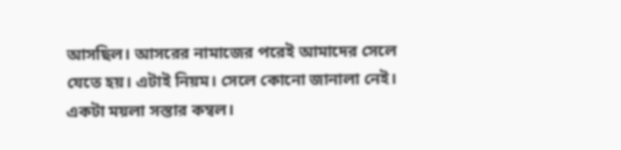আসছিল। আসরের নামাজের পরেই আমাদের সেলে যেতে হয়। এটাই নিয়ম। সেলে কোনো জানালা নেই। একটা ময়লা সস্তার কম্বল।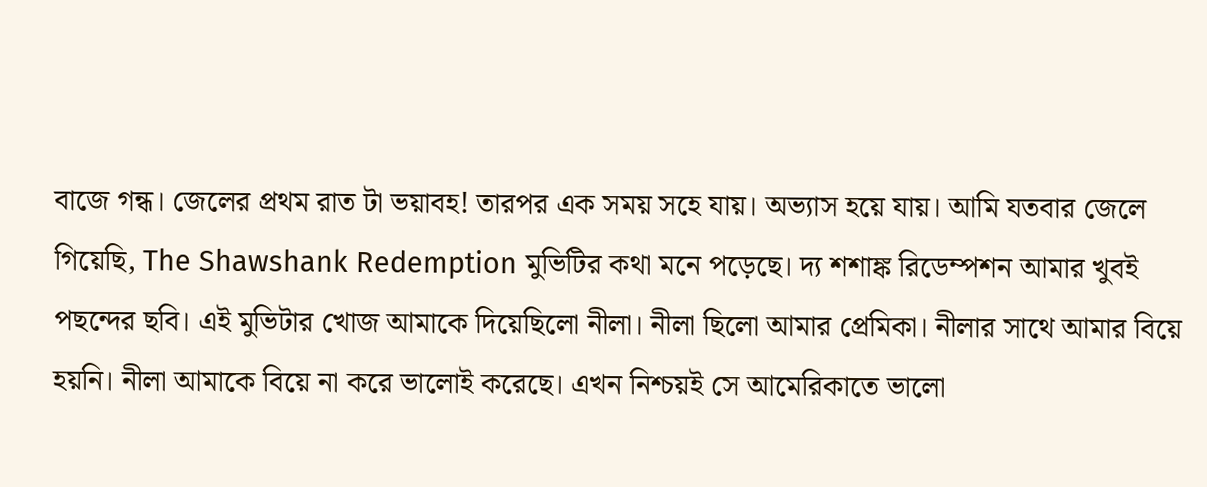বাজে গন্ধ। জেলের প্রথম রাত টা ভয়াবহ! তারপর এক সময় সহে যায়। অভ্যাস হয়ে যায়। আমি যতবার জেলে গিয়েছি, The Shawshank Redemption মুভিটির কথা মনে পড়েছে। দ্য শশাঙ্ক রিডেম্পশন আমার খুবই পছন্দের ছবি। এই মুভিটার খোজ আমাকে দিয়েছিলো নীলা। নীলা ছিলো আমার প্রেমিকা। নীলার সাথে আমার বিয়ে হয়নি। নীলা আমাকে বিয়ে না করে ভালোই করেছে। এখন নিশ্চয়ই সে আমেরিকাতে ভালো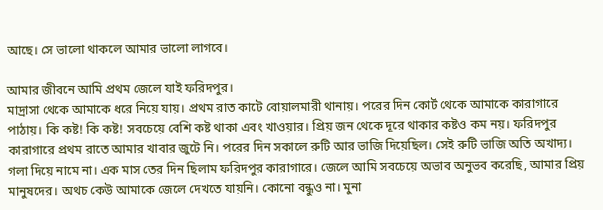আছে। সে ভালো থাকলে আমার ভালো লাগবে।

আমার জীবনে আমি প্রথম জেলে যাই ফরিদপুর।
মাদ্রাসা থেকে আমাকে ধরে নিয়ে যায়। প্রথম রাত কাটে বোয়ালমারী থানায়। পরের দিন কোর্ট থেকে আমাকে কারাগারে পাঠায়। কি কষ্ট! কি কষ্ট! সবচেয়ে বেশি কষ্ট থাকা এবং খাওয়ার। প্রিয় জন থেকে দূরে থাকার কষ্টও কম নয়। ফরিদপুর কারাগারে প্রথম রাতে আমার খাবার জুটে নি। পরের দিন সকালে রুটি আর ভাজি দিয়েছিল। সেই রুটি ভাজি অতি অখাদ্য। গলা দিয়ে নামে না। এক মাস তের দিন ছিলাম ফরিদপুর কারাগারে। জেলে আমি সবচেয়ে অভাব অনুভব করেছি, আমার প্রিয় মানুষদের। অথচ কেউ আমাকে জেলে দেখতে যায়নি। কোনো বন্ধুও না। মুনা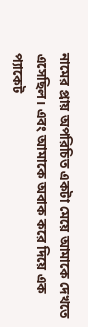নামের প্রায় অপরিচিত একটা মেয়ে আমাকে দেখতে এসেছিল। এবং আমাকে অবাক করে দিয়ে এক প্যাকেট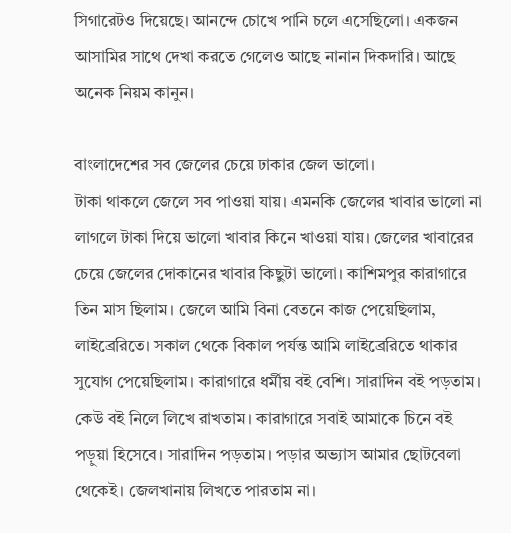সিগারেটও দিয়েছে। আনন্দে চোখে পানি চলে এসেছিলো। একজন আসামির সাথে দেখা করতে গেলেও আছে নানান দিকদারি। আছে অনেক নিয়ম কানুন।

বাংলাদেশের সব জেলের চেয়ে ঢাকার জেল ভালো।
টাকা থাকলে জেলে সব পাওয়া যায়। এমনকি জেলের খাবার ভালো না লাগলে টাকা দিয়ে ভালো খাবার কিনে খাওয়া যায়। জেলের খাবারের চেয়ে জেলের দোকানের খাবার কিছুটা ভালো। কাশিমপুর কারাগারে তিন মাস ছিলাম। জেলে আমি বিনা বেতনে কাজ পেয়েছিলাম, লাইব্রেরিতে। সকাল থেকে বিকাল পর্যন্ত আমি লাইব্রেরিতে থাকার সুযোগ পেয়েছিলাম। কারাগারে ধর্মীয় বই বেশি। সারাদিন বই পড়তাম। কেউ বই নিলে লিখে রাখতাম। কারাগারে সবাই আমাকে চিনে বই পড়ুয়া হিসেবে। সারাদিন পড়তাম। পড়ার অভ্যাস আমার ছোটবেলা থেকেই। জেলখানায় লিখতে পারতাম না।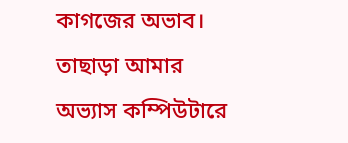কাগজের অভাব। তাছাড়া আমার অভ্যাস কম্পিউটারে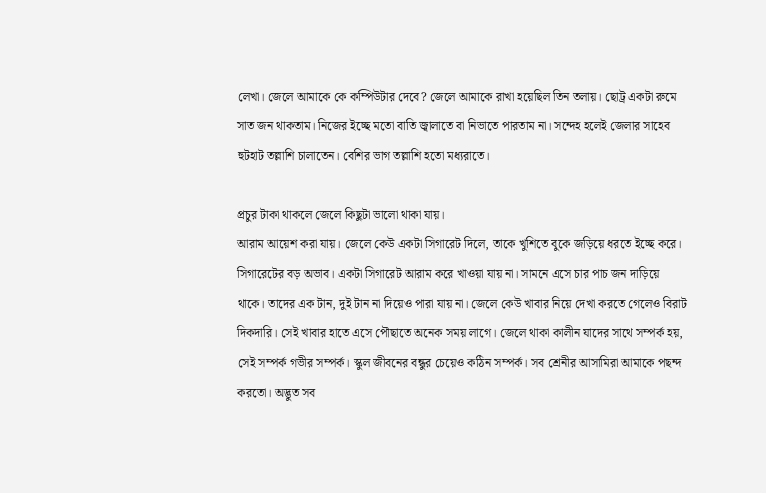লেখা। জেলে আমাকে কে কম্পিউটার দেবে? জেলে আমাকে রাখা হয়েছিল তিন তলায়। ছোট্র একটা রুমে সাত জন থাকতাম। নিজের ইচ্ছে মতো বাতি জ্বালাতে বা নিভাতে পারতাম না। সন্দেহ হলেই জেলার সাহেব হুটহাট তল্লাশি চালাতেন। বেশির ভাগ তল্লাশি হতো মধ্যরাতে।

প্রচুর টাকা থাকলে জেলে কিছুটা ভালো থাকা যায়।
আরাম আয়েশ করা যায়। জেলে কেউ একটা সিগারেট দিলে, তাকে খুশিতে বুকে জড়িয়ে ধরতে ইচ্ছে করে। সিগারেটের বড় অভাব। একটা সিগারেট আরাম করে খাওয়া যায় না। সামনে এসে চার পাচ জন দাড়িয়ে থাকে। তাদের এক টান, দুই টান না দিয়েও পারা যায় না। জেলে কেউ খাবার নিয়ে দেখা করতে গেলেও বিরাট দিকদারি। সেই খাবার হাতে এসে পৌছাতে অনেক সময় লাগে। জেলে থাকা কালীন যাদের সাথে সম্পর্ক হয়, সেই সম্পর্ক গভীর সম্পর্ক। স্কুল জীবনের বন্ধুর চেয়েও কঠিন সম্পর্ক। সব শ্রেনীর আসামিরা আমাকে পছন্দ করতো। অদ্ভুত সব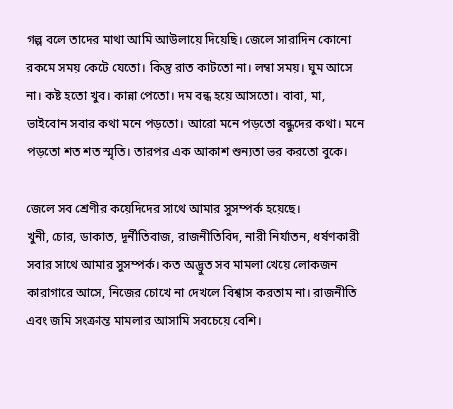গল্প বলে তাদের মাথা আমি আউলায়ে দিয়েছি। জেলে সারাদিন কোনো রকমে সময় কেটে যেতো। কিন্তু রাত কাটতো না। লম্বা সময়। ঘুম আসে না। কষ্ট হতো খুব। কান্না পেতো। দম বন্ধ হয়ে আসতো। বাবা, মা, ভাইবোন সবার কথা মনে পড়তো। আরো মনে পড়তো বন্ধুদের কথা। মনে পড়তো শত শত স্মৃতি। তারপর এক আকাশ শুন্যতা ভর কর‍তো বুকে।

জেলে সব শ্রেণীর কয়েদিদের সাথে আমার সুসম্পর্ক হয়েছে।
খুনী, চোর, ডাকাত, দূর্নীতিবাজ, রাজনীতিবিদ, নারী নির্যাতন, ধর্ষণকারী সবার সাথে আমার সুসম্পর্ক। কত অদ্ভুত সব মামলা খেয়ে লোকজন কারাগারে আসে, নিজের চোখে না দেখলে বিশ্বাস করতাম না। রাজনীতি এবং জমি সংক্রান্ত মামলার আসামি সবচেয়ে বেশি।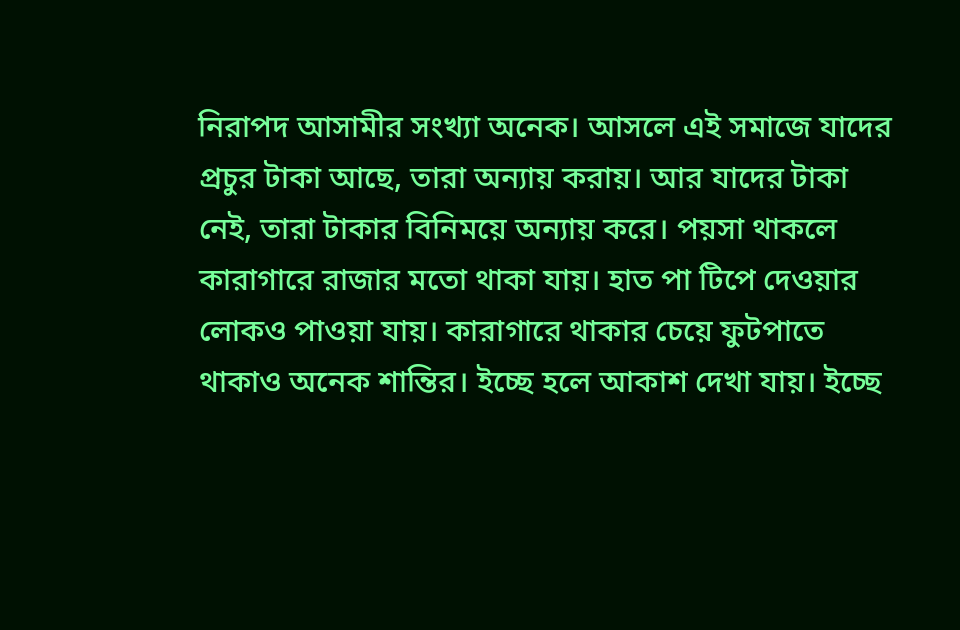নিরাপদ আসামীর সংখ্যা অনেক। আসলে এই সমাজে যাদের প্রচুর টাকা আছে, তারা অন্যায় করায়। আর যাদের টাকা নেই, তারা টাকার বিনিময়ে অন্যায় করে। পয়সা থাকলে কারাগারে রাজার মতো থাকা যায়। হাত পা টিপে দেওয়ার লোকও পাওয়া যায়। কারাগারে থাকার চেয়ে ফুটপাতে থাকাও অনেক শান্তির। ইচ্ছে হলে আকাশ দেখা যায়। ইচ্ছে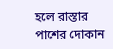হলে রাস্তার পাশের দোকান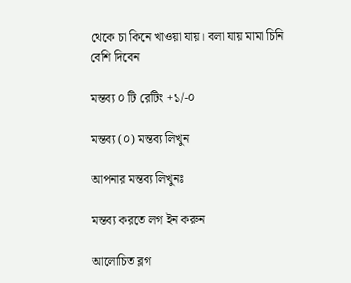থেকে চা কিনে খাওয়া যায়। বলা যায় মামা চিনি বেশি দিবেন

মন্তব্য ০ টি রেটিং +১/-০

মন্তব্য (০) মন্তব্য লিখুন

আপনার মন্তব্য লিখুনঃ

মন্তব্য করতে লগ ইন করুন

আলোচিত ব্লগ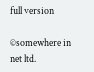full version

©somewhere in net ltd.